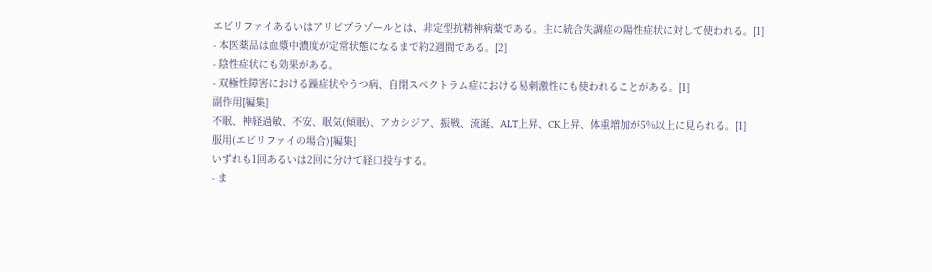エビリファイあるいはアリピプラゾールとは、非定型抗精神病薬である。主に統合失調症の陽性症状に対して使われる。[1]
- 本医薬品は血漿中濃度が定常状態になるまで約2週間である。[2]
- 陰性症状にも効果がある。
- 双極性障害における躁症状やうつ病、自閉スペクトラム症における易刺激性にも使われることがある。[1]
副作用[編集]
不眠、神経過敏、不安、眠気(傾眠)、アカシジア、振戦、流涎、ALT上昇、CK上昇、体重増加が5%以上に見られる。[1]
服用(エビリファイの場合)[編集]
いずれも1回あるいは2回に分けて経口投与する。
- ま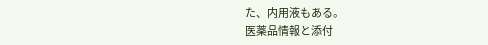た、内用液もある。
医薬品情報と添付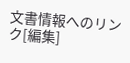文書情報へのリンク[編集]